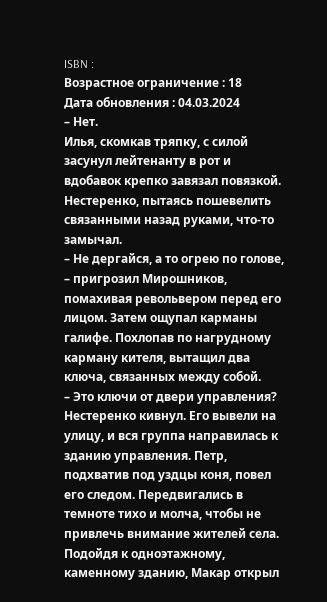ISBN :
Возрастное ограничение : 18
Дата обновления : 04.03.2024
– Нет.
Илья, скомкав тряпку, с силой засунул лейтенанту в рот и вдобавок крепко завязал повязкой.
Нестеренко, пытаясь пошевелить связанными назад руками, что-то замычал.
– Не дергайся, а то огрею по голове, – пригрозил Мирошников, помахивая револьвером перед его лицом. Затем ощупал карманы галифе. Похлопав по нагрудному карману кителя, вытащил два ключа, связанных между собой.
– Это ключи от двери управления?
Нестеренко кивнул. Его вывели на улицу, и вся группа направилась к зданию управления. Петр, подхватив под уздцы коня, повел его следом. Передвигались в темноте тихо и молча, чтобы не привлечь внимание жителей села. Подойдя к одноэтажному, каменному зданию, Макар открыл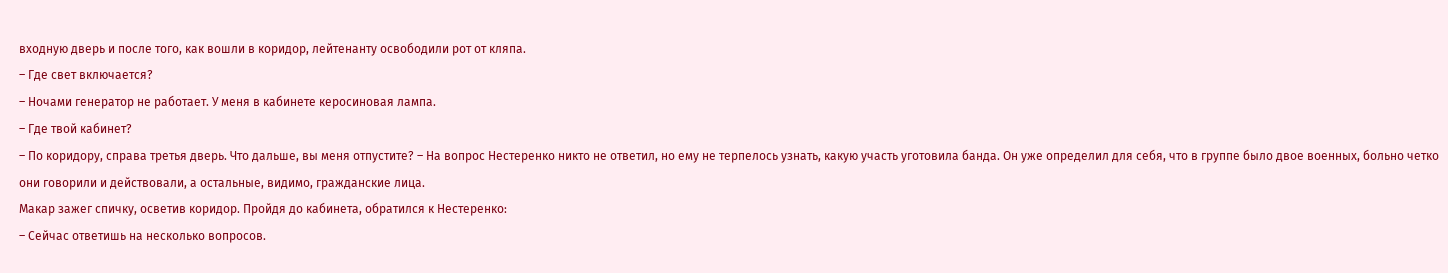входную дверь и после того, как вошли в коридор, лейтенанту освободили рот от кляпа.
– Где свет включается?
– Ночами генератор не работает. У меня в кабинете керосиновая лампа.
– Где твой кабинет?
– По коридору, справа третья дверь. Что дальше, вы меня отпустите? – На вопрос Нестеренко никто не ответил, но ему не терпелось узнать, какую участь уготовила банда. Он уже определил для себя, что в группе было двое военных, больно четко они говорили и действовали, а остальные, видимо, гражданские лица.
Макар зажег спичку, осветив коридор. Пройдя до кабинета, обратился к Нестеренко:
– Сейчас ответишь на несколько вопросов.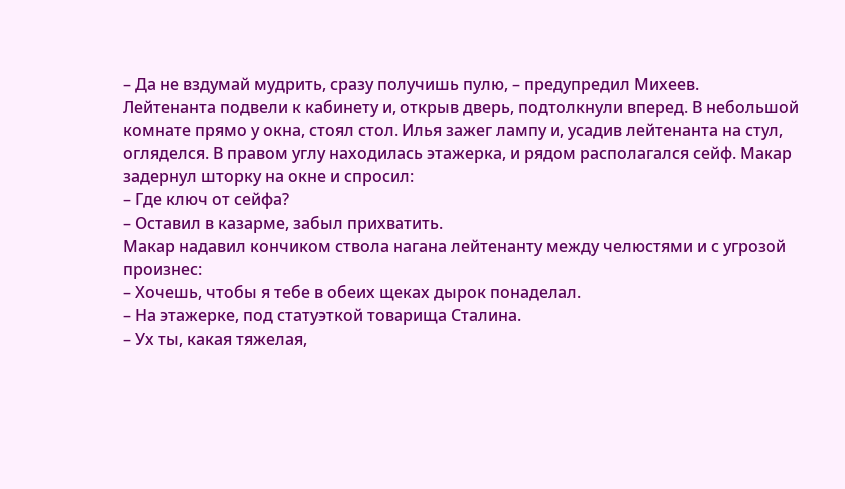– Да не вздумай мудрить, сразу получишь пулю, – предупредил Михеев.
Лейтенанта подвели к кабинету и, открыв дверь, подтолкнули вперед. В небольшой комнате прямо у окна, стоял стол. Илья зажег лампу и, усадив лейтенанта на стул, огляделся. В правом углу находилась этажерка, и рядом располагался сейф. Макар задернул шторку на окне и спросил:
– Где ключ от сейфа?
– Оставил в казарме, забыл прихватить.
Макар надавил кончиком ствола нагана лейтенанту между челюстями и с угрозой произнес:
– Хочешь, чтобы я тебе в обеих щеках дырок понаделал.
– На этажерке, под статуэткой товарища Сталина.
– Ух ты, какая тяжелая,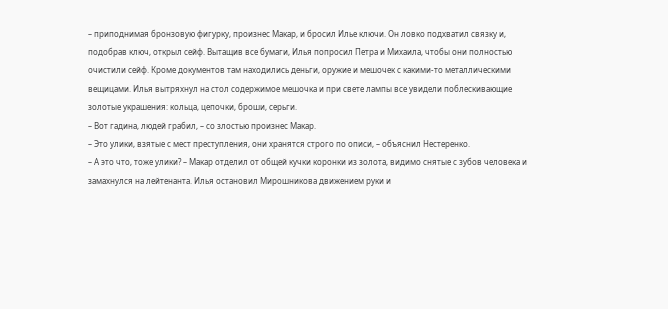– приподнимая бронзовую фигурку, произнес Макар, и бросил Илье ключи. Он ловко подхватил связку и, подобрав ключ, открыл сейф. Вытащив все бумаги, Илья попросил Петра и Михаила, чтобы они полностью очистили сейф. Кроме документов там находились деньги, оружие и мешочек с какими-то металлическими вещицами. Илья вытряхнул на стол содержимое мешочка и при свете лампы все увидели поблескивающие золотые украшения: кольца, цепочки, броши, серьги.
– Вот гадина, людей грабил, – со злостью произнес Макар.
– Это улики, взятые с мест преступления, они хранятся строго по описи, – объяснил Нестеренко.
– А это что, тоже улики? – Макар отделил от общей кучки коронки из золота, видимо снятые с зубов человека и замахнулся на лейтенанта. Илья остановил Мирошникова движением руки и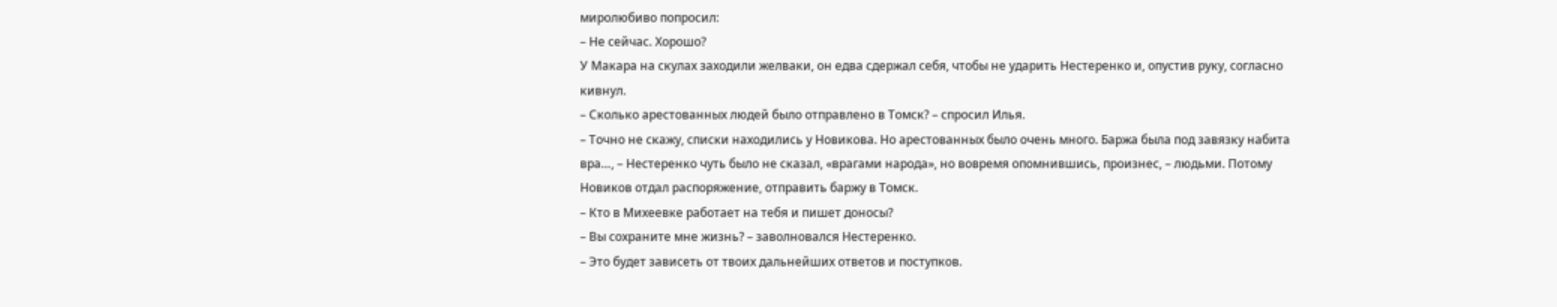миролюбиво попросил:
– Не сейчас. Хорошо?
У Макара на скулах заходили желваки, он едва сдержал себя, чтобы не ударить Нестеренко и, опустив руку, согласно кивнул.
– Сколько арестованных людей было отправлено в Томск? – спросил Илья.
– Точно не скажу, списки находились у Новикова. Но арестованных было очень много. Баржа была под завязку набита вра…, – Нестеренко чуть было не сказал, «врагами народа», но вовремя опомнившись, произнес, – людьми. Потому Новиков отдал распоряжение, отправить баржу в Томск.
– Кто в Михеевке работает на тебя и пишет доносы?
– Вы сохраните мне жизнь? – заволновался Нестеренко.
– Это будет зависеть от твоих дальнейших ответов и поступков.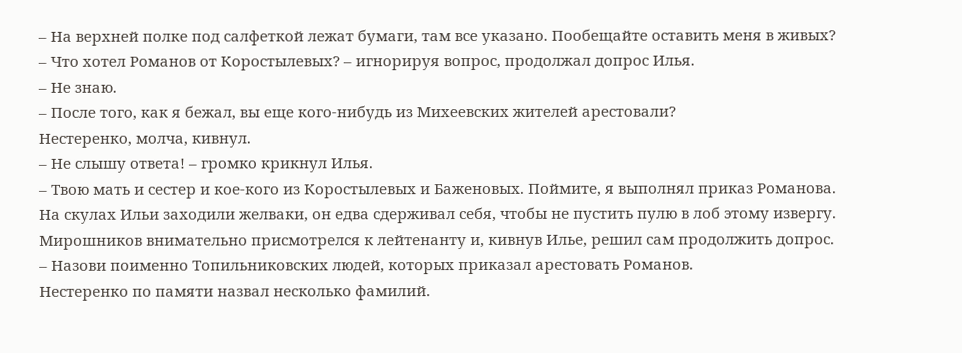– На верхней полке под салфеткой лежат бумаги, там все указано. Пообещайте оставить меня в живых?
– Что хотел Романов от Коростылевых? – игнорируя вопрос, продолжал допрос Илья.
– Не знаю.
– После того, как я бежал, вы еще кого-нибудь из Михеевских жителей арестовали?
Нестеренко, молча, кивнул.
– Не слышу ответа! – громко крикнул Илья.
– Твою мать и сестер и кое-кого из Коростылевых и Баженовых. Поймите, я выполнял приказ Романова.
На скулах Ильи заходили желваки, он едва сдерживал себя, чтобы не пустить пулю в лоб этому извергу. Мирошников внимательно присмотрелся к лейтенанту и, кивнув Илье, решил сам продолжить допрос.
– Назови поименно Топильниковских людей, которых приказал арестовать Романов.
Нестеренко по памяти назвал несколько фамилий.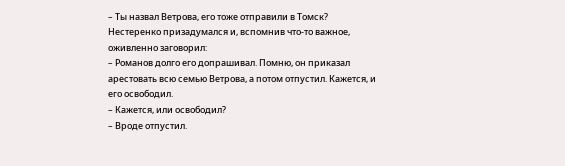– Ты назвал Ветрова, его тоже отправили в Томск?
Нестеренко призадумался и, вспомнив что-то важное, оживленно заговорил:
– Романов долго его допрашивал. Помню, он приказал арестовать всю семью Ветрова, а потом отпустил. Кажется, и его освободил.
– Кажется, или освободил?
– Вроде отпустил.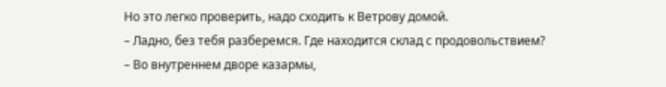Но это легко проверить, надо сходить к Ветрову домой.
– Ладно, без тебя разберемся. Где находится склад с продовольствием?
– Во внутреннем дворе казармы,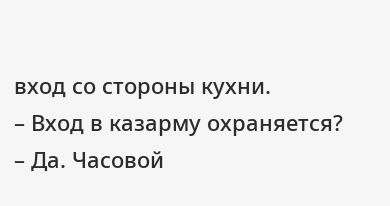вход со стороны кухни.
– Вход в казарму охраняется?
– Да. Часовой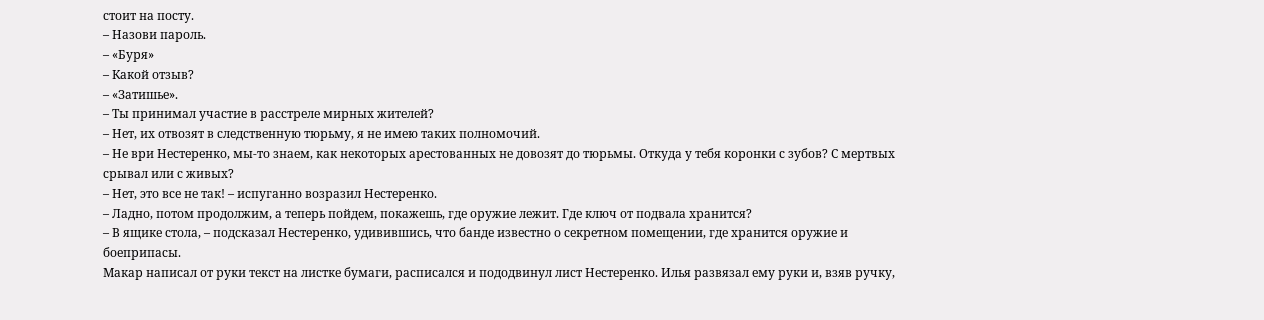стоит на посту.
– Назови пароль.
– «Буря»
– Какой отзыв?
– «Затишье».
– Ты принимал участие в расстреле мирных жителей?
– Нет, их отвозят в следственную тюрьму, я не имею таких полномочий.
– Не ври Нестеренко, мы-то знаем, как некоторых арестованных не довозят до тюрьмы. Откуда у тебя коронки с зубов? С мертвых срывал или с живых?
– Нет, это все не так! – испуганно возразил Нестеренко.
– Ладно, потом продолжим, а теперь пойдем, покажешь, где оружие лежит. Где ключ от подвала хранится?
– В ящике стола, – подсказал Нестеренко, удивившись, что банде известно о секретном помещении, где хранится оружие и боеприпасы.
Макар написал от руки текст на листке бумаги, расписался и пододвинул лист Нестеренко. Илья развязал ему руки и, взяв ручку,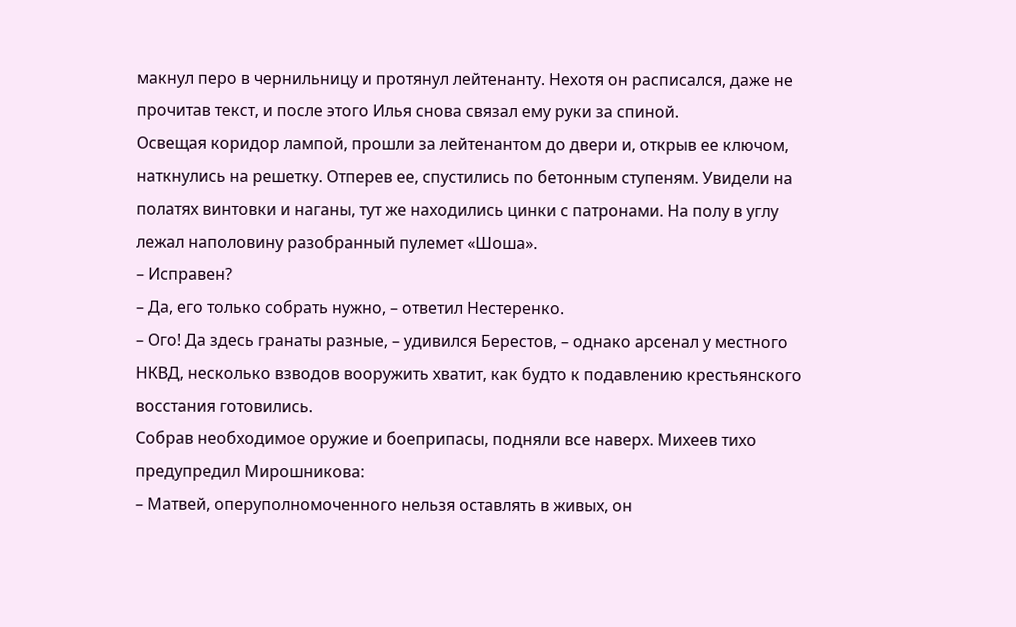макнул перо в чернильницу и протянул лейтенанту. Нехотя он расписался, даже не прочитав текст, и после этого Илья снова связал ему руки за спиной.
Освещая коридор лампой, прошли за лейтенантом до двери и, открыв ее ключом, наткнулись на решетку. Отперев ее, спустились по бетонным ступеням. Увидели на полатях винтовки и наганы, тут же находились цинки с патронами. На полу в углу лежал наполовину разобранный пулемет «Шоша».
– Исправен?
– Да, его только собрать нужно, – ответил Нестеренко.
– Ого! Да здесь гранаты разные, – удивился Берестов, – однако арсенал у местного НКВД, несколько взводов вооружить хватит, как будто к подавлению крестьянского восстания готовились.
Собрав необходимое оружие и боеприпасы, подняли все наверх. Михеев тихо предупредил Мирошникова:
– Матвей, оперуполномоченного нельзя оставлять в живых, он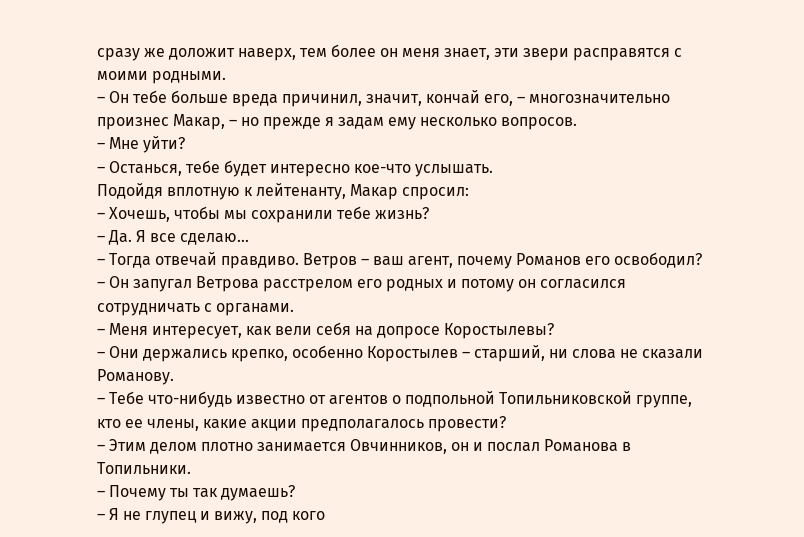сразу же доложит наверх, тем более он меня знает, эти звери расправятся с моими родными.
– Он тебе больше вреда причинил, значит, кончай его, – многозначительно произнес Макар, – но прежде я задам ему несколько вопросов.
– Мне уйти?
– Останься, тебе будет интересно кое-что услышать.
Подойдя вплотную к лейтенанту, Макар спросил:
– Хочешь, чтобы мы сохранили тебе жизнь?
– Да. Я все сделаю…
– Тогда отвечай правдиво. Ветров – ваш агент, почему Романов его освободил?
– Он запугал Ветрова расстрелом его родных и потому он согласился сотрудничать с органами.
– Меня интересует, как вели себя на допросе Коростылевы?
– Они держались крепко, особенно Коростылев – старший, ни слова не сказали Романову.
– Тебе что-нибудь известно от агентов о подпольной Топильниковской группе, кто ее члены, какие акции предполагалось провести?
– Этим делом плотно занимается Овчинников, он и послал Романова в Топильники.
– Почему ты так думаешь?
– Я не глупец и вижу, под кого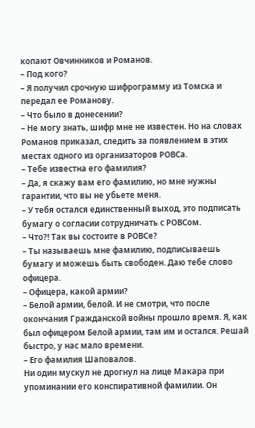копают Овчинников и Романов.
– Под кого?
– Я получил срочную шифрограмму из Томска и передал ее Романову.
– Что было в донесении?
– Не могу знать, шифр мне не известен. Но на словах Романов приказал, следить за появлением в этих местах одного из организаторов РОВСа.
– Тебе известна его фамилия?
– Да, я скажу вам его фамилию, но мне нужны гарантии, что вы не убьете меня.
– У тебя остался единственный выход, это подписать бумагу о согласии сотрудничать с РОВСом.
– Что?! Так вы состоите в РОВСе?
– Ты называешь мне фамилию, подписываешь бумагу и можешь быть свободен. Даю тебе слово офицера.
– Офицера, какой армии?
– Белой армии, белой. И не смотри, что после окончания Гражданской войны прошло время. Я, как был офицером Белой армии, там им и остался. Решай быстро, у нас мало времени.
– Его фамилия Шаповалов.
Ни один мускул не дрогнул на лице Макара при упоминании его конспиративной фамилии. Он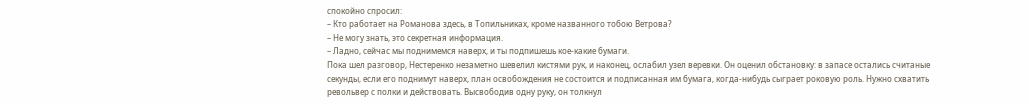спокойно спросил:
– Кто работает на Романова здесь, в Топильниках, кроме названного тобою Ветрова?
– Не могу знать, это секретная информация.
– Ладно, сейчас мы поднимемся наверх, и ты подпишешь кое-какие бумаги.
Пока шел разговор, Нестеренко незаметно шевелил кистями рук, и наконец, ослабил узел веревки. Он оценил обстановку: в запасе остались считаные секунды, если его поднимут наверх, план освобождения не состоится и подписанная им бумага, когда-нибудь сыграет роковую роль. Нужно схватить револьвер с полки и действовать. Высвободив одну руку, он толкнул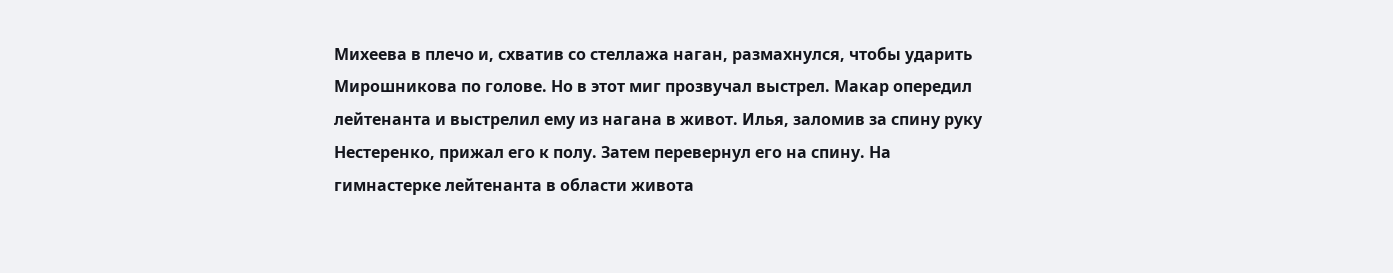Михеева в плечо и, схватив со стеллажа наган, размахнулся, чтобы ударить Мирошникова по голове. Но в этот миг прозвучал выстрел. Макар опередил лейтенанта и выстрелил ему из нагана в живот. Илья, заломив за спину руку Нестеренко, прижал его к полу. Затем перевернул его на спину. На гимнастерке лейтенанта в области живота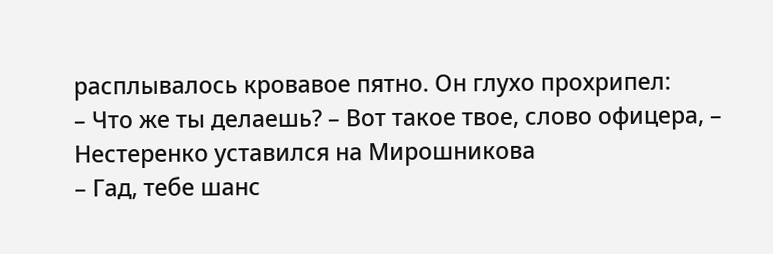расплывалось кровавое пятно. Он глухо прохрипел:
– Что же ты делаешь? – Вот такое твое, слово офицера, – Нестеренко уставился на Мирошникова
– Гад, тебе шанс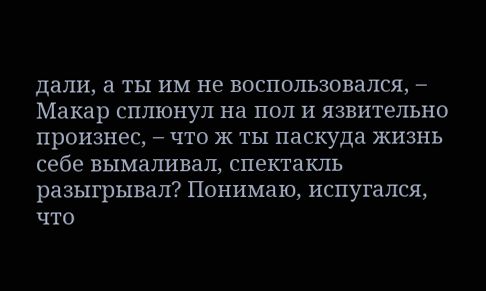дали, а ты им не воспользовался, – Макар сплюнул на пол и язвительно произнес, – что ж ты паскуда жизнь себе вымаливал, спектакль разыгрывал? Понимаю, испугался, что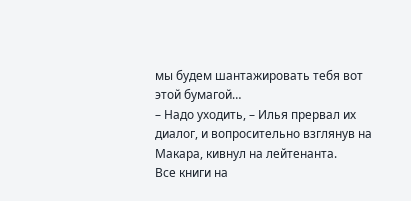мы будем шантажировать тебя вот этой бумагой…
– Надо уходить, – Илья прервал их диалог, и вопросительно взглянув на Макара, кивнул на лейтенанта.
Все книги на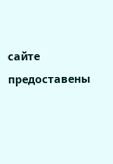сайте предоставены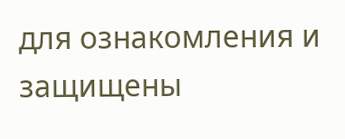для ознакомления и защищены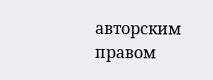авторским правом